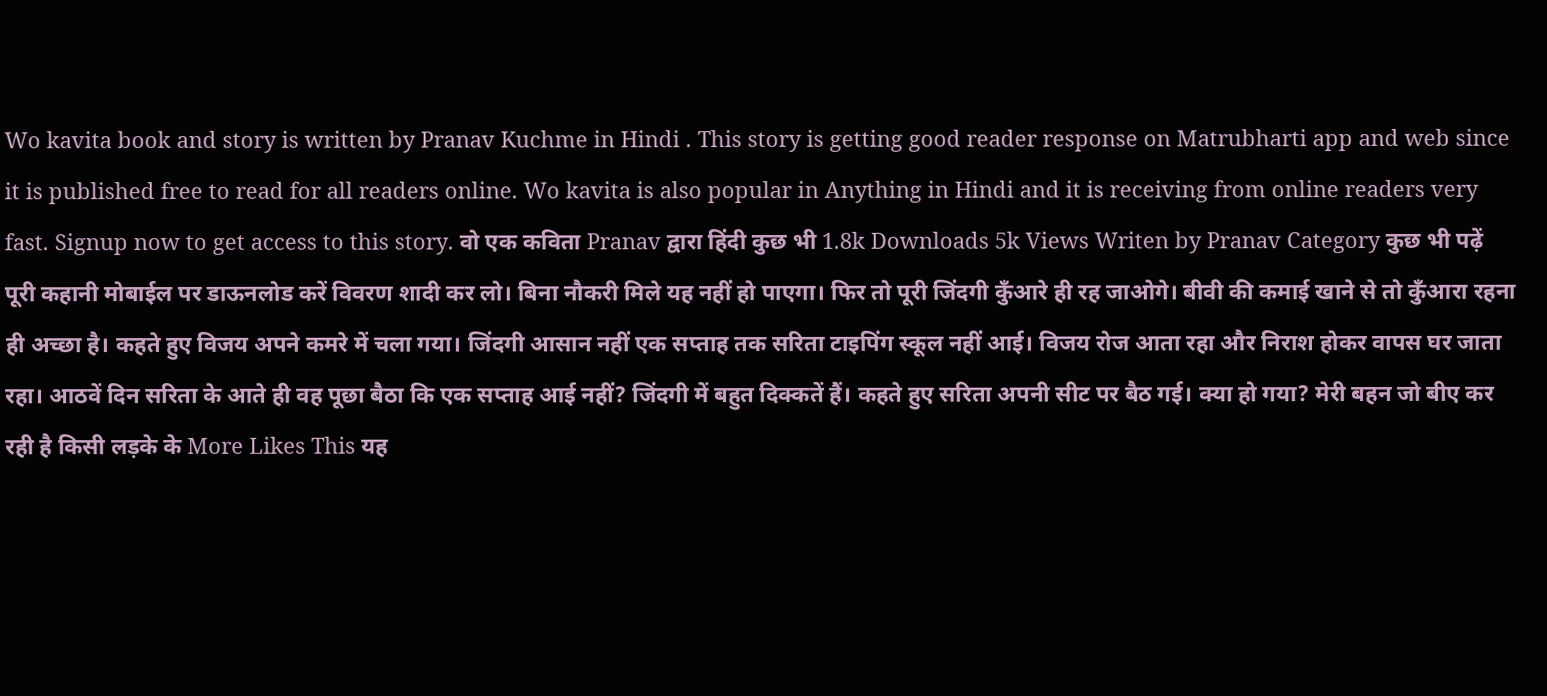Wo kavita book and story is written by Pranav Kuchme in Hindi . This story is getting good reader response on Matrubharti app and web since it is published free to read for all readers online. Wo kavita is also popular in Anything in Hindi and it is receiving from online readers very fast. Signup now to get access to this story. वो एक कविता Pranav द्वारा हिंदी कुछ भी 1.8k Downloads 5k Views Writen by Pranav Category कुछ भी पढ़ें पूरी कहानी मोबाईल पर डाऊनलोड करें विवरण शादी कर लो। बिना नौकरी मिले यह नहीं हो पाएगा। फिर तो पूरी जिंदगी कुँआरे ही रह जाओगे। बीवी की कमाई खाने से तो कुँआरा रहना ही अच्छा है। कहते हुए विजय अपने कमरे में चला गया। जिंदगी आसान नहीं एक सप्ताह तक सरिता टाइपिंग स्कूल नहीं आई। विजय रोज आता रहा और निराश होकर वापस घर जाता रहा। आठवें दिन सरिता के आते ही वह पूछा बैठा कि एक सप्ताह आई नहीं? जिंदगी में बहुत दिक्कतें हैं। कहते हुए सरिता अपनी सीट पर बैठ गई। क्या हो गया? मेरी बहन जो बीए कर रही है किसी लड़के के More Likes This यह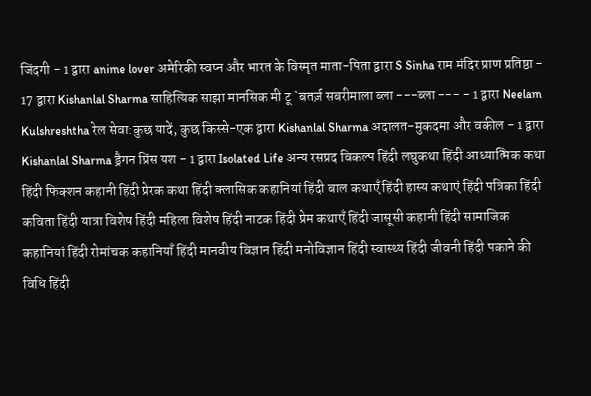जिंदगी - 1 द्वारा anime lover अमेरिकी स्वप्न और भारत के विस्मृत माता-पिता द्वारा S Sinha राम मंदिर प्राण प्रतिष्ठा - 17 द्वारा Kishanlal Sharma साहित्यिक साझा मानसिक मी टू `बतर्ज़ सबरीमाला ब्ला ---ब्ला --- - 1 द्वारा Neelam Kulshreshtha रेल सेवा:कुछ यादें, कुछ किस्से-एक द्वारा Kishanlal Sharma अदालत-मुकदमा और वकील - 1 द्वारा Kishanlal Sharma ड्रैगन प्रिंस यश - 1 द्वारा Isolated Life अन्य रसप्रद विकल्प हिंदी लघुकथा हिंदी आध्यात्मिक कथा हिंदी फिक्शन कहानी हिंदी प्रेरक कथा हिंदी क्लासिक कहानियां हिंदी बाल कथाएँ हिंदी हास्य कथाएं हिंदी पत्रिका हिंदी कविता हिंदी यात्रा विशेष हिंदी महिला विशेष हिंदी नाटक हिंदी प्रेम कथाएँ हिंदी जासूसी कहानी हिंदी सामाजिक कहानियां हिंदी रोमांचक कहानियाँ हिंदी मानवीय विज्ञान हिंदी मनोविज्ञान हिंदी स्वास्थ्य हिंदी जीवनी हिंदी पकाने की विधि हिंदी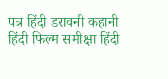पत्र हिंदी डरावनी कहानी हिंदी फिल्म समीक्षा हिंदी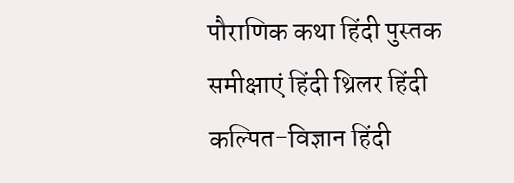पौराणिक कथा हिंदी पुस्तक समीक्षाएं हिंदी थ्रिलर हिंदी कल्पित-विज्ञान हिंदी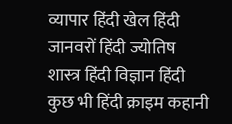व्यापार हिंदी खेल हिंदी जानवरों हिंदी ज्योतिष शास्त्र हिंदी विज्ञान हिंदी कुछ भी हिंदी क्राइम कहानी